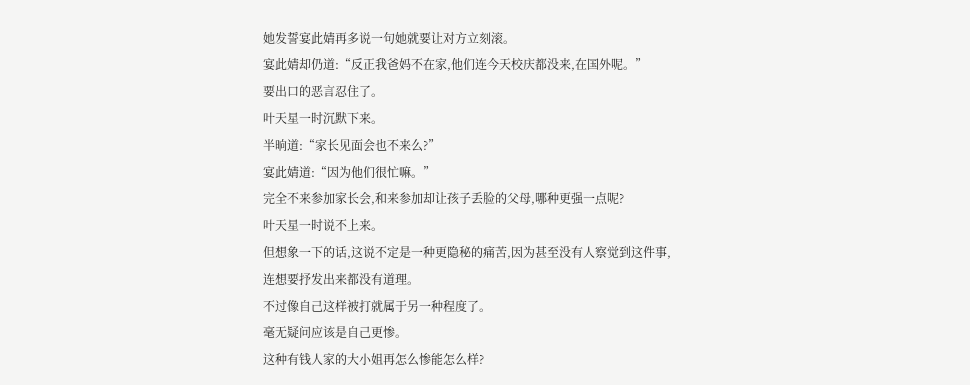她发誓宴此婧再多说一句她就要让对方立刻滚。
宴此婧却仍道:“反正我爸妈不在家,他们连今天校庆都没来,在国外呢。”
要出口的恶言忍住了。
叶天星一时沉默下来。
半晌道:“家长见面会也不来么?”
宴此婧道:“因为他们很忙嘛。”
完全不来参加家长会,和来参加却让孩子丢脸的父母,哪种更强一点呢?
叶天星一时说不上来。
但想象一下的话,这说不定是一种更隐秘的痛苦,因为甚至没有人察觉到这件事,连想要抒发出来都没有道理。
不过像自己这样被打就属于另一种程度了。
毫无疑问应该是自己更惨。
这种有钱人家的大小姐再怎么惨能怎么样?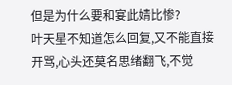但是为什么要和宴此婧比惨?
叶天星不知道怎么回复,又不能直接开骂,心头还莫名思绪翻飞,不觉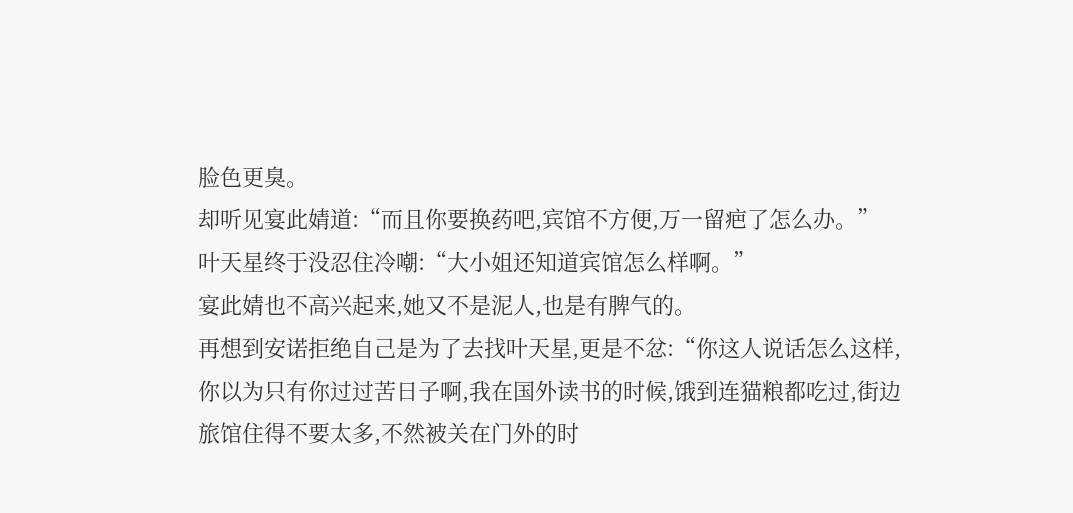脸色更臭。
却听见宴此婧道:“而且你要换药吧,宾馆不方便,万一留疤了怎么办。”
叶天星终于没忍住冷嘲:“大小姐还知道宾馆怎么样啊。”
宴此婧也不高兴起来,她又不是泥人,也是有脾气的。
再想到安诺拒绝自己是为了去找叶天星,更是不忿:“你这人说话怎么这样,你以为只有你过过苦日子啊,我在国外读书的时候,饿到连猫粮都吃过,街边旅馆住得不要太多,不然被关在门外的时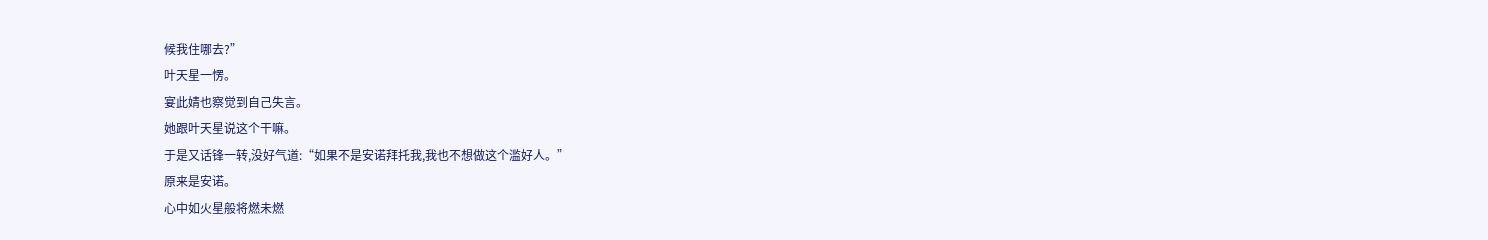候我住哪去?”
叶天星一愣。
宴此婧也察觉到自己失言。
她跟叶天星说这个干嘛。
于是又话锋一转,没好气道:“如果不是安诺拜托我,我也不想做这个滥好人。”
原来是安诺。
心中如火星般将燃未燃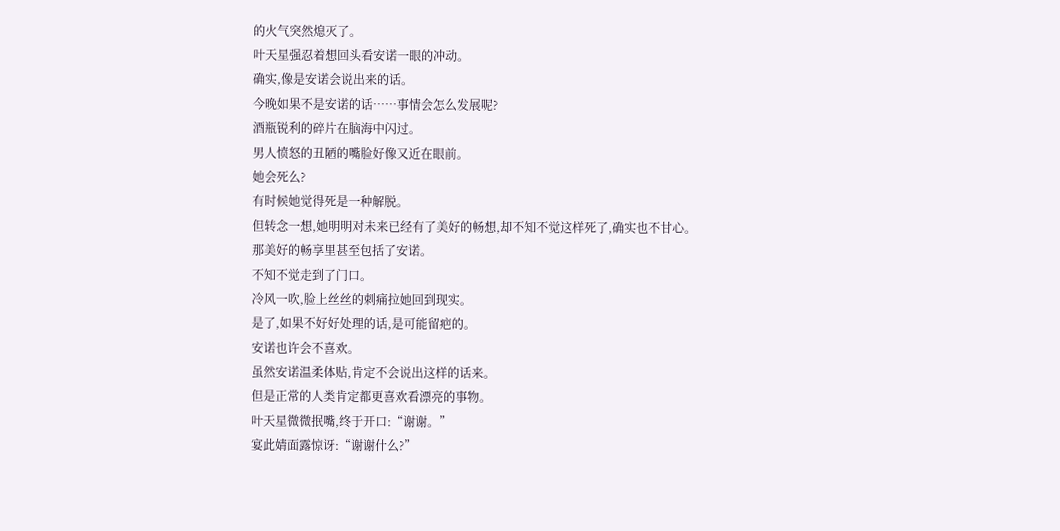的火气突然熄灭了。
叶天星强忍着想回头看安诺一眼的冲动。
确实,像是安诺会说出来的话。
今晚如果不是安诺的话……事情会怎么发展呢?
酒瓶锐利的碎片在脑海中闪过。
男人愤怒的丑陋的嘴脸好像又近在眼前。
她会死么?
有时候她觉得死是一种解脱。
但转念一想,她明明对未来已经有了美好的畅想,却不知不觉这样死了,确实也不甘心。
那美好的畅享里甚至包括了安诺。
不知不觉走到了门口。
冷风一吹,脸上丝丝的刺痛拉她回到现实。
是了,如果不好好处理的话,是可能留疤的。
安诺也许会不喜欢。
虽然安诺温柔体贴,肯定不会说出这样的话来。
但是正常的人类肯定都更喜欢看漂亮的事物。
叶天星微微抿嘴,终于开口:“谢谢。”
宴此婧面露惊讶:“谢谢什么?”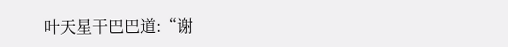叶天星干巴巴道:“谢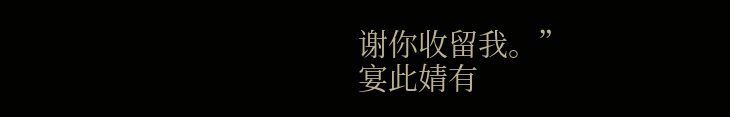谢你收留我。”
宴此婧有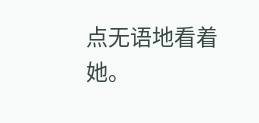点无语地看着她。